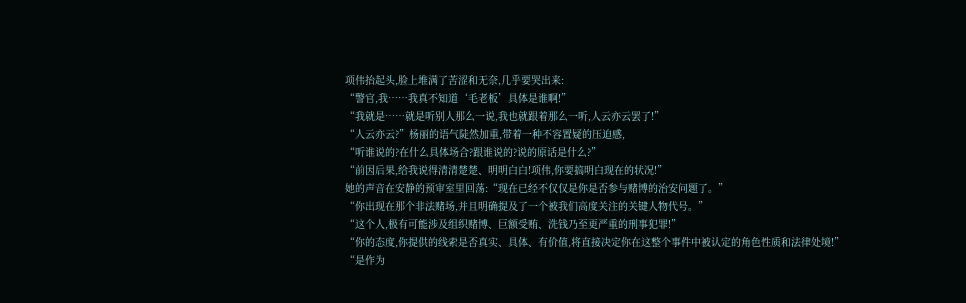项伟抬起头,脸上堆满了苦涩和无奈,几乎要哭出来:
“警官,我……我真不知道‘毛老板’具体是谁啊!”
“我就是……就是听别人那么一说,我也就跟着那么一听,人云亦云罢了!”
“人云亦云?”杨丽的语气陡然加重,带着一种不容置疑的压迫感,
“听谁说的?在什么具体场合?跟谁说的?说的原话是什么?”
“前因后果,给我说得清清楚楚、明明白白!项伟,你要搞明白现在的状况!”
她的声音在安静的预审室里回荡:“现在已经不仅仅是你是否参与赌博的治安问题了。”
“你出现在那个非法赌场,并且明确提及了一个被我们高度关注的关键人物代号。”
“这个人,极有可能涉及组织赌博、巨额受贿、洗钱乃至更严重的刑事犯罪!”
“你的态度,你提供的线索是否真实、具体、有价值,将直接决定你在这整个事件中被认定的角色性质和法律处境!”
“是作为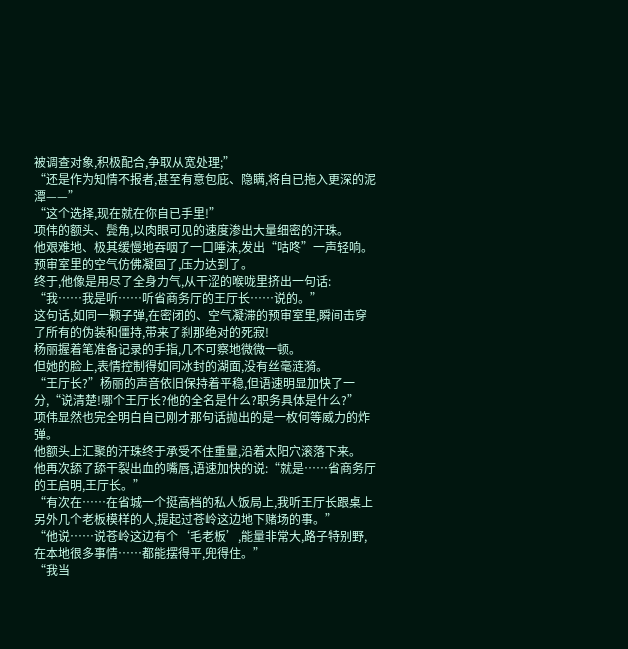被调查对象,积极配合,争取从宽处理;”
“还是作为知情不报者,甚至有意包庇、隐瞒,将自已拖入更深的泥潭——”
“这个选择,现在就在你自已手里!”
项伟的额头、鬓角,以肉眼可见的速度渗出大量细密的汗珠。
他艰难地、极其缓慢地吞咽了一口唾沫,发出“咕咚”一声轻响。
预审室里的空气仿佛凝固了,压力达到了。
终于,他像是用尽了全身力气,从干涩的喉咙里挤出一句话:
“我……我是听……听省商务厅的王厅长……说的。”
这句话,如同一颗子弹,在密闭的、空气凝滞的预审室里,瞬间击穿了所有的伪装和僵持,带来了刹那绝对的死寂!
杨丽握着笔准备记录的手指,几不可察地微微一顿。
但她的脸上,表情控制得如同冰封的湖面,没有丝毫涟漪。
“王厅长?”杨丽的声音依旧保持着平稳,但语速明显加快了一分,“说清楚!哪个王厅长?他的全名是什么?职务具体是什么?”
项伟显然也完全明白自已刚才那句话抛出的是一枚何等威力的炸弹。
他额头上汇聚的汗珠终于承受不住重量,沿着太阳穴滚落下来。
他再次舔了舔干裂出血的嘴唇,语速加快的说:“就是……省商务厅的王启明,王厅长。”
“有次在……在省城一个挺高档的私人饭局上,我听王厅长跟桌上另外几个老板模样的人,提起过苍岭这边地下赌场的事。”
“他说……说苍岭这边有个‘毛老板’,能量非常大,路子特别野,在本地很多事情……都能摆得平,兜得住。”
“我当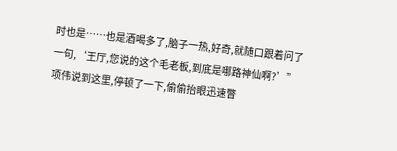时也是……也是酒喝多了,脑子一热,好奇,就随口跟着问了一句,‘王厅,您说的这个毛老板,到底是哪路神仙啊?’”
项伟说到这里,停顿了一下,偷偷抬眼迅速瞥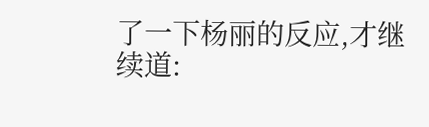了一下杨丽的反应,才继续道: